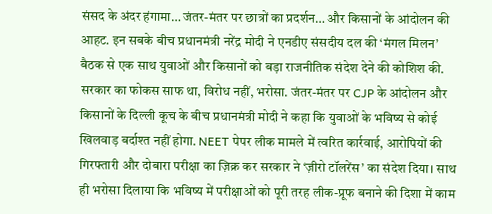संसद के अंदर हंगामा… जंतर-मंतर पर छात्रों का प्रदर्शन… और किसानों के आंदोलन की आहट. इन सबके बीच प्रधानमंत्री नरेंद्र मोदी ने एनडीए संसदीय दल की ‘मंगल मिलन’ बैठक से एक साथ युवाओं और किसानों को बड़ा राजनीतिक संदेश देने की कोशिश की. सरकार का फोकस साफ था, विरोध नहीं, भरोसा. जंतर-मंतर पर CJP के आंदोलन और किसानों के दिल्ली कूच के बीच प्रधानमंत्री मोदी ने कहा कि युवाओं के भविष्य से कोई खिलवाड़ बर्दाश्त नहीं होगा. NEET पेपर लीक मामले में त्वरित कार्रवाई, आरोपियों की गिरफ्तारी और दोबारा परीक्षा का ज़िक्र कर सरकार ने ‘ज़ीरो टॉलरेंस’ का संदेश दिया। साथ ही भरोसा दिलाया कि भविष्य में परीक्षाओं को पूरी तरह लीक-प्रूफ बनाने की दिशा में काम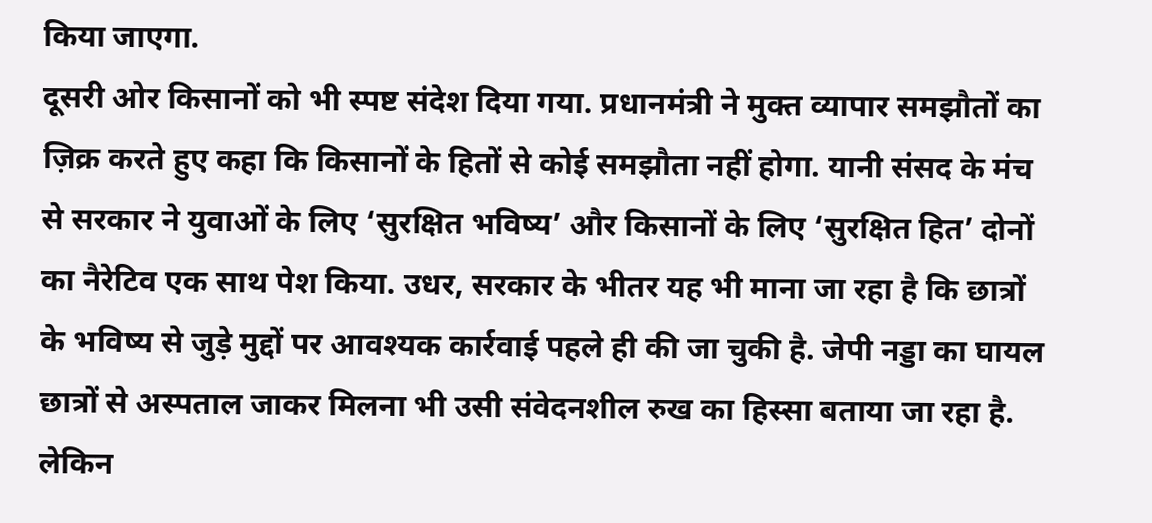किया जाएगा.
दूसरी ओर किसानों को भी स्पष्ट संदेश दिया गया. प्रधानमंत्री ने मुक्त व्यापार समझौतों का ज़िक्र करते हुए कहा कि किसानों के हितों से कोई समझौता नहीं होगा. यानी संसद के मंच से सरकार ने युवाओं के लिए ‘सुरक्षित भविष्य’ और किसानों के लिए ‘सुरक्षित हित’ दोनों का नैरेटिव एक साथ पेश किया. उधर, सरकार के भीतर यह भी माना जा रहा है कि छात्रों के भविष्य से जुड़े मुद्दों पर आवश्यक कार्रवाई पहले ही की जा चुकी है. जेपी नड्डा का घायल छात्रों से अस्पताल जाकर मिलना भी उसी संवेदनशील रुख का हिस्सा बताया जा रहा है. लेकिन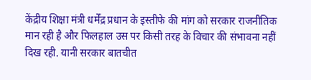केंद्रीय शिक्षा मंत्री धर्मेंद्र प्रधान के इस्तीफे की मांग को सरकार राजनीतिक मान रही है और फिलहाल उस पर किसी तरह के विचार की संभावना नहीं दिख रही. यानी सरकार बातचीत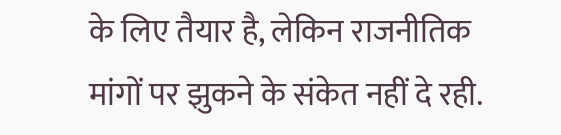के लिए तैयार है, लेकिन राजनीतिक मांगों पर झुकने के संकेत नहीं दे रही.